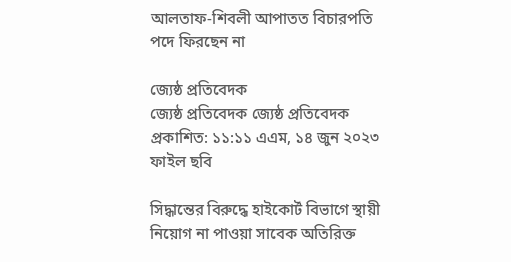আলতাফ-শিবলী আপাতত বিচারপতি পদে ফিরছেন না

জ্যেষ্ঠ প্রতিবেদক
জ্যেষ্ঠ প্রতিবেদক জ্যেষ্ঠ প্রতিবেদক
প্রকাশিত: ১১:১১ এএম, ১৪ জুন ২০২৩
ফাইল ছবি

সিদ্ধান্তের বিরুদ্ধে হাইকোর্ট বিভাগে স্থায়ী নিয়োগ না পাওয়া সাবেক অতিরিক্ত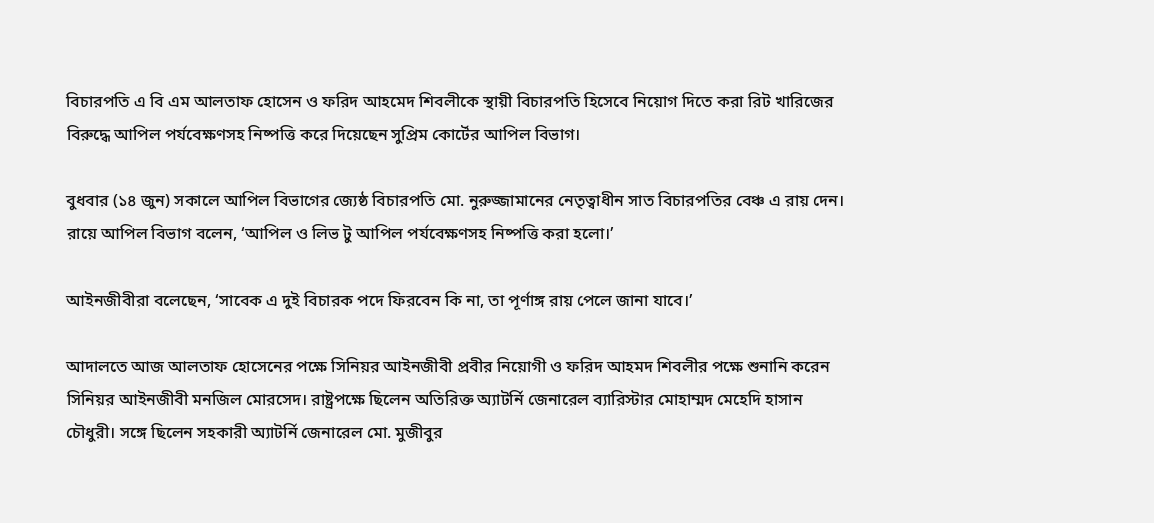বিচারপতি এ বি এম আলতাফ হোসেন ও ফরিদ আহমেদ শিবলীকে স্থায়ী বিচারপতি হিসেবে নিয়োগ দিতে করা রিট খারিজের বিরুদ্ধে আপিল পর্যবেক্ষণসহ নিষ্পত্তি করে দিয়েছেন সুপ্রিম কোর্টের আপিল বিভাগ।

বুধবার (১৪ জুন) সকালে আপিল বিভাগের জ্যেষ্ঠ বিচারপতি মো. নুরুজ্জামানের নেতৃত্বাধীন সাত বিচারপতির বেঞ্চ এ রায় দেন। রায়ে আপিল বিভাগ বলেন, ‘আপিল ও লিভ টু আপিল পর্যবেক্ষণসহ নিষ্পত্তি করা হলো।’

আইনজীবীরা বলেছেন, ‘সাবেক এ দুই বিচারক পদে ফিরবেন কি না, তা পূর্ণাঙ্গ রায় পেলে জানা যাবে।’

আদালতে আজ আলতাফ হোসেনের পক্ষে সিনিয়র আইনজীবী প্রবীর নিয়োগী ও ফরিদ আহমদ শিবলীর পক্ষে শুনানি করেন সিনিয়র আইনজীবী মনজিল মোরসেদ। রাষ্ট্রপক্ষে ছিলেন অতিরিক্ত অ্যাটর্নি জেনারেল ব্যারিস্টার মোহাম্মদ মেহেদি হাসান চৌধুরী। সঙ্গে ছিলেন সহকারী অ্যাটর্নি জেনারেল মো. মুজীবুর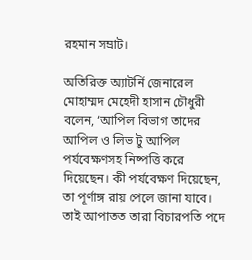রহমান সম্রাট।

অতিরিক্ত অ্যাটর্নি জেনারেল মোহাম্মদ মেহেদী হাসান চৌধুরী বলেন, ‘আপিল বিভাগ তাদের আপিল ও লিভ টু আপিল পর্যবেক্ষণসহ নিষ্পত্তি করে দিয়েছেন। কী পর্যবেক্ষণ দিয়েছেন, তা পূর্ণাঙ্গ রায় পেলে জানা যাবে। তাই আপাতত তারা বিচারপতি পদে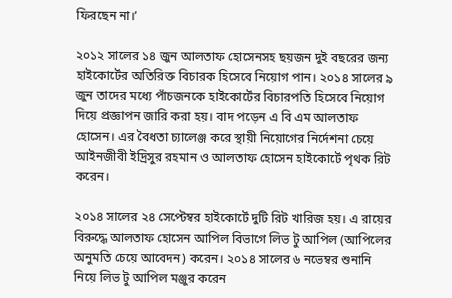ফিরছেন না।’

২০১২ সালের ১৪ জুন আলতাফ হোসেনসহ ছয়জন দুই বছরের জন্য হাইকোর্টের অতিরিক্ত বিচারক হিসেবে নিয়োগ পান। ২০১৪ সালের ৯ জুন তাদের মধ্যে পাঁচজনকে হাইকোর্টের বিচারপতি হিসেবে নিয়োগ দিয়ে প্রজ্ঞাপন জারি করা হয়। বাদ পড়েন এ বি এম আলতাফ হোসেন। এর বৈধতা চ্যালেঞ্জ করে স্থায়ী নিয়োগের নির্দেশনা চেয়ে আইনজীবী ইদ্রিসুর রহমান ও আলতাফ হোসেন হাইকোর্টে পৃথক রিট করেন।

২০১৪ সালের ২৪ সেপ্টেম্বর হাইকোর্টে দুটি রিট খারিজ হয়। এ রায়ের বিরুদ্ধে আলতাফ হোসেন আপিল বিভাগে লিভ টু আপিল (আপিলের অনুমতি চেয়ে আবেদন) করেন। ২০১৪ সালের ৬ নভেম্বর শুনানি নিয়ে লিভ টু আপিল মঞ্জুর করেন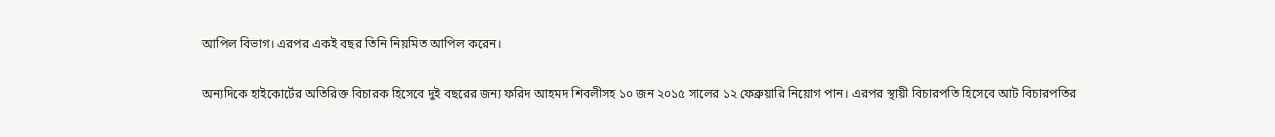আপিল বিভাগ। এরপর একই বছর তিনি নিয়মিত আপিল করেন।

অন্যদিকে হাইকোর্টের অতিরিক্ত বিচারক হিসেবে দুই বছরের জন্য ফরিদ আহমদ শিবলীসহ ১০ জন ২০১৫ সালের ১২ ফেব্রুয়ারি নিয়োগ পান। এরপর স্থায়ী বিচারপতি হিসেবে আট বিচারপতির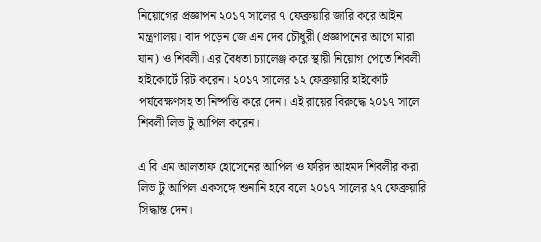নিয়োগের প্রজ্ঞাপন ২০১৭ সালের ৭ ফেব্রুয়ারি জারি করে আইন মন্ত্রণালয়। বাদ পড়েন জে এন দেব চৌধুরী (প্রজ্ঞাপনের আগে মারা যান) ও শিবলী। এর বৈধতা চ্যালেঞ্জ করে স্থায়ী নিয়োগ পেতে শিবলী হাইকোর্টে রিট করেন। ২০১৭ সালের ১২ ফেব্রুয়ারি হাইকোর্ট পর্যবেক্ষণসহ তা নিষ্পত্তি করে দেন। এই রায়ের বিরুদ্ধে ২০১৭ সালে শিবলী লিভ টু আপিল করেন।

এ বি এম আলতাফ হোসেনের আপিল ও ফরিদ আহমদ শিবলীর করা লিভ টু আপিল একসঙ্গে শুনানি হবে বলে ২০১৭ সালের ২৭ ফেব্রুয়ারি সিদ্ধান্ত দেন।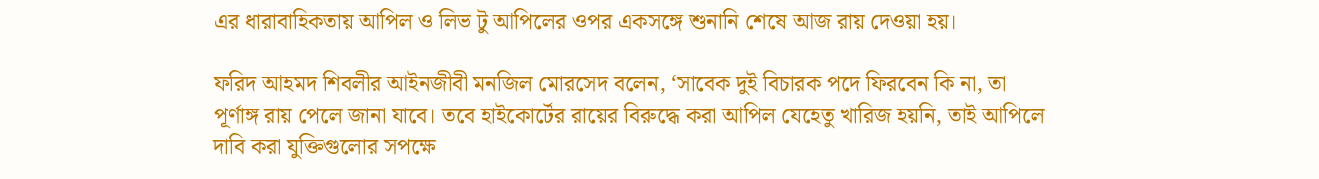এর ধারাবাহিকতায় আপিল ও লিভ টু আপিলের ওপর একসঙ্গে শুনানি শেষে আজ রায় দেওয়া হয়।

ফরিদ আহমদ শিবলীর আইনজীবী মনজিল মোরসেদ বলেন, ‘সাবেক দুই বিচারক পদে ফিরবেন কি না, তা পূর্ণাঙ্গ রায় পেলে জানা যাবে। তবে হাইকোর্টের রায়ের বিরুদ্ধে করা আপিল যেহেতু খারিজ হয়নি, তাই আপিলে দাবি করা যুক্তিগুলোর সপক্ষে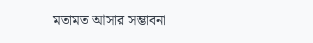মতামত আসার সম্ভাবনা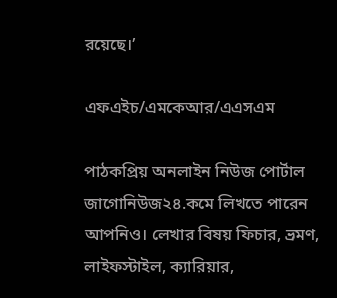রয়েছে।’

এফএইচ/এমকেআর/এএসএম

পাঠকপ্রিয় অনলাইন নিউজ পোর্টাল জাগোনিউজ২৪.কমে লিখতে পারেন আপনিও। লেখার বিষয় ফিচার, ভ্রমণ, লাইফস্টাইল, ক্যারিয়ার,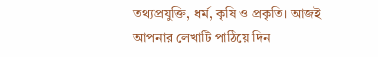তথ্যপ্রযুক্তি, ধর্ম, কৃষি ও প্রকৃতি। আজই আপনার লেখাটি পাঠিয়ে দিন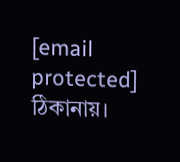[email protected] ঠিকানায়।